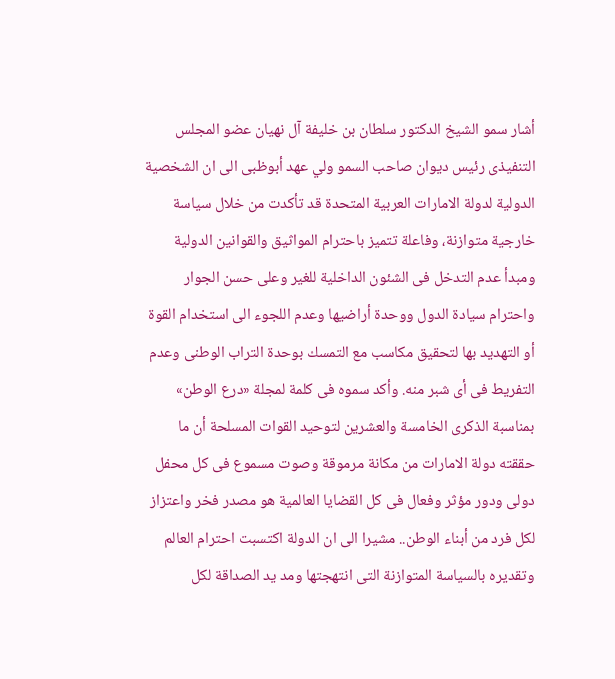أشار سمو الشيخ الدكتور سلطان بن خليفة آل نهيان عضو المجلس التنفيذى رئيس ديوان صاحب السمو ولي عهد أبوظبى الى ان الشخصية الدولية لدولة الامارات العربية المتحدة قد تأكدت من خلال سياسة خارجية متوازنة، وفاعلة تتميز باحترام المواثيق والقوانين الدولية ومبدأ عدم التدخل فى الشئون الداخلية للغير وعلى حسن الجوار واحترام سيادة الدول ووحدة أراضيها وعدم اللجوء الى استخدام القوة أو التهديد بها لتحقيق مكاسب مع التمسك بوحدة التراب الوطنى وعدم التفريط فى أى شبر منه. وأكد سموه فى كلمة لمجلة «درع الوطن» بمناسبة الذكرى الخامسة والعشرين لتوحيد القوات المسلحة أن ما حققته دولة الامارات من مكانة مرموقة وصوت مسموع فى كل محفل دولى ودور مؤثر وفعال فى كل القضايا العالمية هو مصدر فخر واعتزاز لكل فرد من أبناء الوطن.. مشيرا الى ان الدولة اكتسبت احترام العالم وتقديره بالسياسة المتوازنة التى انتهجتها ومد يد الصداقة لكل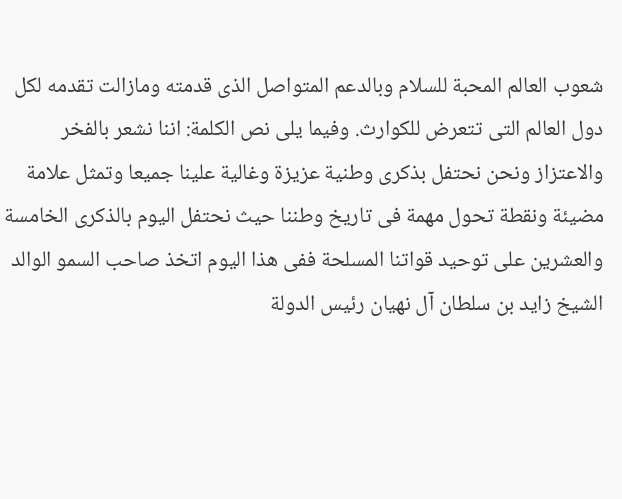شعوب العالم المحبة للسلام وبالدعم المتواصل الذى قدمته ومازالت تقدمه لكل دول العالم التى تتعرض للكوارث. وفيما يلى نص الكلمة: اننا نشعر بالفخر والاعتزاز ونحن نحتفل بذكرى وطنية عزيزة وغالية علينا جميعا وتمثل علامة مضيئة ونقطة تحول مهمة فى تاريخ وطننا حيث نحتفل اليوم بالذكرى الخامسة والعشرين على توحيد قواتنا المسلحة ففى هذا اليوم اتخذ صاحب السمو الوالد الشيخ زايد بن سلطان آل نهيان رئيس الدولة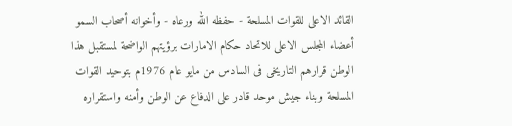القائد الاعلى للقوات المسلحة - حفظه الله ورعاه - وأخوانه أصحاب السمو أعضاء المجلس الاعلى للاتحاد حكام الامارات برؤيتهم الواضحة لمستقبل هذا الوطن قرارهم التاريخى فى السادس من مايو عام 1976م بتوحيد القوات المسلحة وبناء جيش موحد قادر على الدفاع عن الوطن وأمنه واستقراره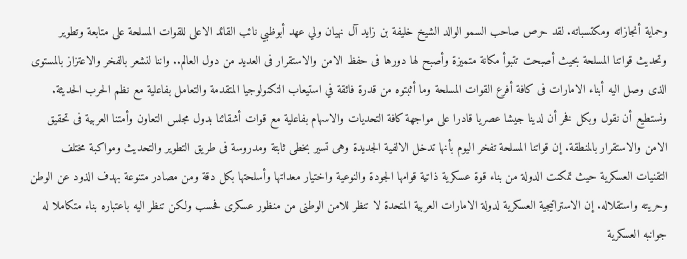وحماية أنجازاته ومكتسباته. لقد حرص صاحب السمو الوالد الشيخ خليفة بن زايد آل نهيان ولي عهد أبوظبي نائب القائد الاعلى للقوات المسلحة على متابعة وتطوير وتحديث قواتنا المسلحة بحيث أصبحت تتبوأ مكانة متميزة وأصبح لها دورها فى حفظ الامن والاستقرار فى العديد من دول العالم.. واننا لنشعر بالفخر والاعتزاز بالمستوى الذى وصل اليه أبناء الامارات فى كافة أفرع القوات المسلحة وما أثبتوه من قدرة فائقة في استيعاب التكنولوجيا المتقدمة والتعامل بفاعلية مع نظم الحرب الحديثة. ونستطيع أن نقول وبكل فخر أن لدينا جيشا عصريا قادرا على مواجهة كافة التحديات والاسهام بفاعلية مع قوات أشقائنا بدول مجلس التعاون وأمتنا العربية فى تحقيق الامن والاستقرار بالمنطقة. إن قواتنا المسلحة تفخر اليوم بأنها تدخل الالفية الجديدة وهى تسير بخطى ثابتة ومدروسة فى طريق التطوير والتحديث ومواكبة مختلف التقنيات العسكرية حيث تمكنت الدولة من بناء قوة عسكرية ذاتية قوامها الجودة والنوعية واختيار معداتها وأسلحتها بكل دقة ومن مصادر متنوعة بهدف الذود عن الوطن وحريته واستقلاله. إن الاستراتيجية العسكرية لدولة الامارات العربية المتحدة لا تنظر للامن الوطنى من منظور عسكرى فحسب ولكن تنظر اليه باعتباره بناء متكاملا له جوانبه العسكرية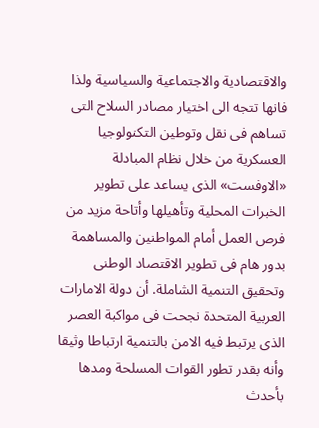والاقتصادية والاجتماعية والسياسية ولذا فانها تتجه الى اختيار مصادر السلاح التى تساهم فى نقل وتوطين التكنولوجيا العسكرية من خلال نظام المبادلة «الاوفست» الذى يساعد على تطوير الخبرات المحلية وتأهيلها وأتاحة مزيد من فرص العمل أمام المواطنين والمساهمة بدور هام فى تطوير الاقتصاد الوطنى وتحقيق التنمية الشاملة. أن دولة الامارات العربية المتحدة نجحت فى مواكبة العصر الذى يرتبط فيه الامن بالتنمية ارتباطا وثيقا وأنه بقدر تطور القوات المسلحة ومدها بأحدث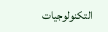التكنولوجيات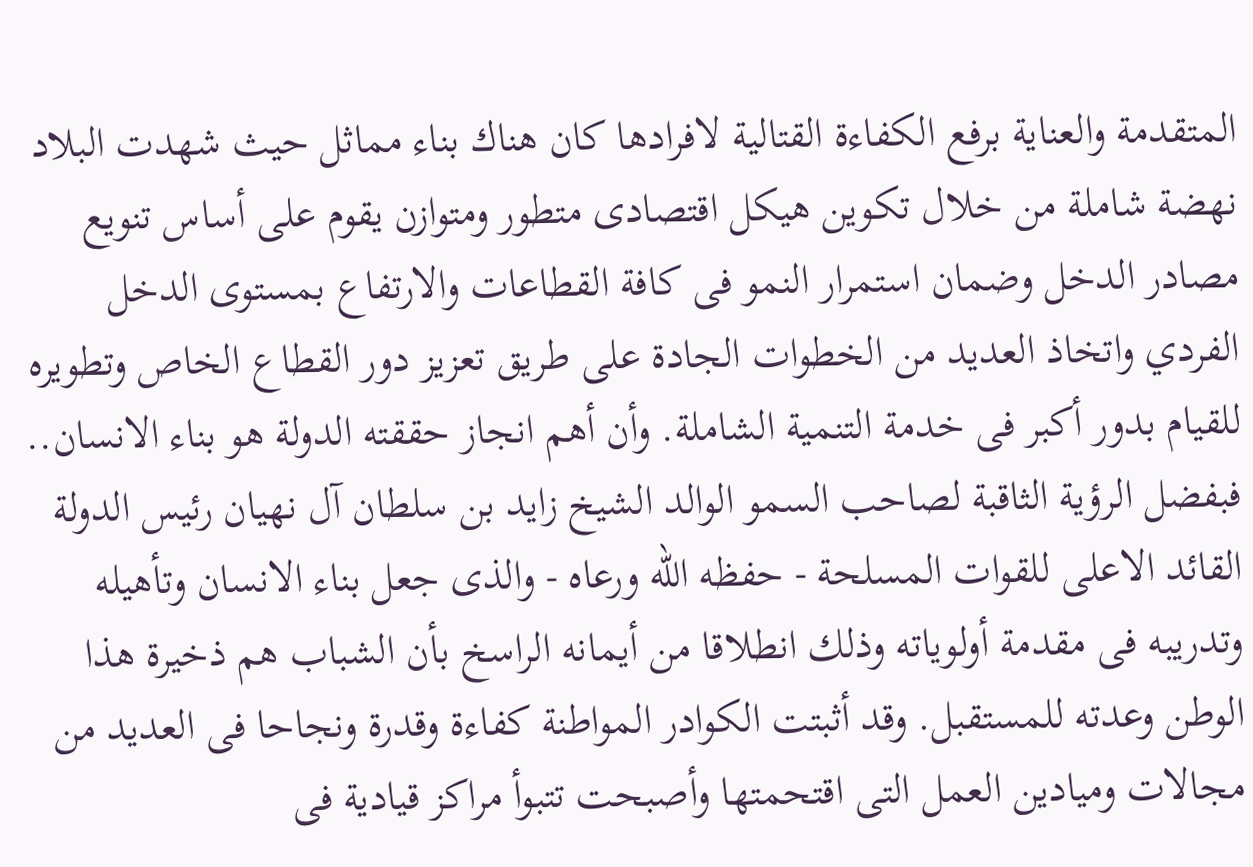المتقدمة والعناية برفع الكفاءة القتالية لافرادها كان هناك بناء مماثل حيث شهدت البلاد نهضة شاملة من خلال تكوين هيكل اقتصادى متطور ومتوازن يقوم على أساس تنويع مصادر الدخل وضمان استمرار النمو فى كافة القطاعات والارتفاع بمستوى الدخل الفردي واتخاذ العديد من الخطوات الجادة على طريق تعزيز دور القطاع الخاص وتطويره للقيام بدور أكبر فى خدمة التنمية الشاملة. وأن أهم انجاز حققته الدولة هو بناء الانسان.. فبفضل الرؤية الثاقبة لصاحب السمو الوالد الشيخ زايد بن سلطان آل نهيان رئيس الدولة القائد الاعلى للقوات المسلحة - حفظه الله ورعاه - والذى جعل بناء الانسان وتأهيله وتدريبه فى مقدمة أولوياته وذلك انطلاقا من أيمانه الراسخ بأن الشباب هم ذخيرة هذا الوطن وعدته للمستقبل. وقد أثبتت الكوادر المواطنة كفاءة وقدرة ونجاحا فى العديد من مجالات وميادين العمل التى اقتحمتها وأصبحت تتبوأ مراكز قيادية فى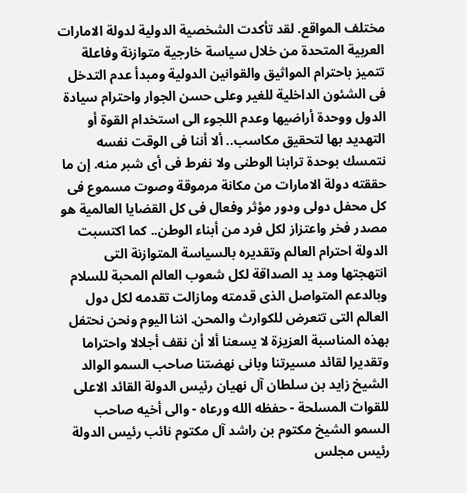مختلف المواقع. لقد تأكدت الشخصية الدولية لدولة الامارات العربية المتحدة من خلال سياسة خارجية متوازنة وفاعلة تتميز باحترام المواثيق والقوانين الدولية ومبدأ عدم التدخل فى الشئون الداخلية للغير وعلى حسن الجوار واحترام سيادة الدول ووحدة أراضيها وعدم اللجوء الى استخدام القوة أو التهديد بها لتحقيق مكاسب.. ألا أننا فى الوقت نفسه نتمسك بوحدة ترابنا الوطنى ولا نفرط فى أى شبر منه. إن ما حققته دولة الامارات من مكانة مرموقة وصوت مسموع فى كل محفل دولى ودور مؤثر وفعال فى كل القضايا العالمية هو مصدر فخر واعتزاز لكل فرد من أبناء الوطن.. كما اكتسبت الدولة احترام العالم وتقديره بالسياسة المتوازنة التى انتهجتها ومد يد الصداقة لكل شعوب العالم المحبة للسلام وبالدعم المتواصل الذى قدمته ومازالت تقدمه لكل دول العالم التى تتعرض للكوارث والمحن. اننا اليوم ونحن نحتفل بهذه المناسبة العزيزة لا يسعنا ألا أن نقف أجلالا واحتراما وتقديرا لقائد مسيرتنا وبانى نهضتنا صاحب السمو الوالد الشيخ زايد بن سلطان آل نهيان رئيس الدولة القائد الاعلى للقوات المسلحة - حفظه الله ورعاه - والى أخيه صاحب السمو الشيخ مكتوم بن راشد آل مكتوم نائب رئيس الدولة رئيس مجلس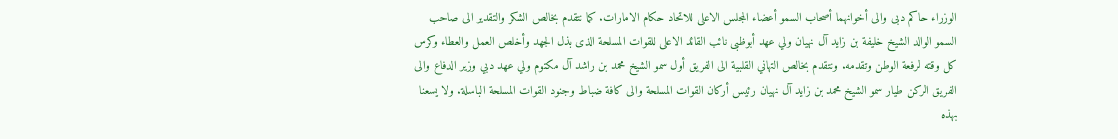الوزراء حاكم دبى والى أخوانهما أصحاب السمو أعضاء المجلس الاعلى للاتحاد حكام الامارات. كما نتقدم بخالص الشكر والتقدير الى صاحب السمو الوالد الشيخ خليفة بن زايد آل نهيان ولي عهد أبوظبى نائب القائد الاعلى للقوات المسلحة الذى بذل الجهد وأخلص العمل والعطاء وكرس كل وقته لرفعة الوطن وتقدمه. ونتقدم بخالص التهاني القلبية الى الفريق أول سمو الشيخ محمد بن راشد آل مكتوم ولي عهد دبي وزير الدفاع والى الفريق الركن طيار سمو الشيخ محمد بن زايد آل نهيان رئيس أركان القوات المسلحة والى كافة ضباط وجنود القوات المسلحة الباسلة. ولا يسعنا بهذه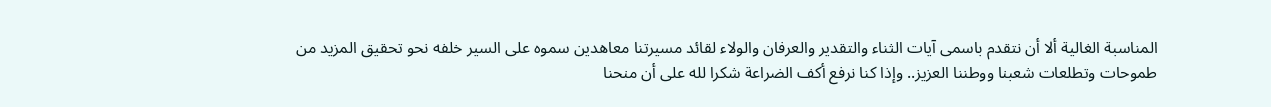المناسبة الغالية ألا أن نتقدم باسمى آيات الثناء والتقدير والعرفان والولاء لقائد مسيرتنا معاهدين سموه على السير خلفه نحو تحقيق المزيد من طموحات وتطلعات شعبنا ووطننا العزيز.. وإذا كنا نرفع أكف الضراعة شكرا لله على أن منحنا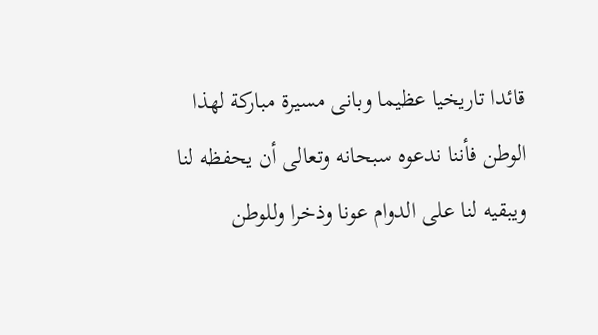قائدا تاريخيا عظيما وبانى مسيرة مباركة لهذا الوطن فأننا ندعوه سبحانه وتعالى أن يحفظه لنا ويبقيه لنا على الدوام عونا وذخرا وللوطن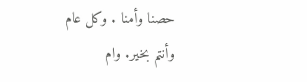حصنا وأمنا . وكل عام وأنتم بخير. وام